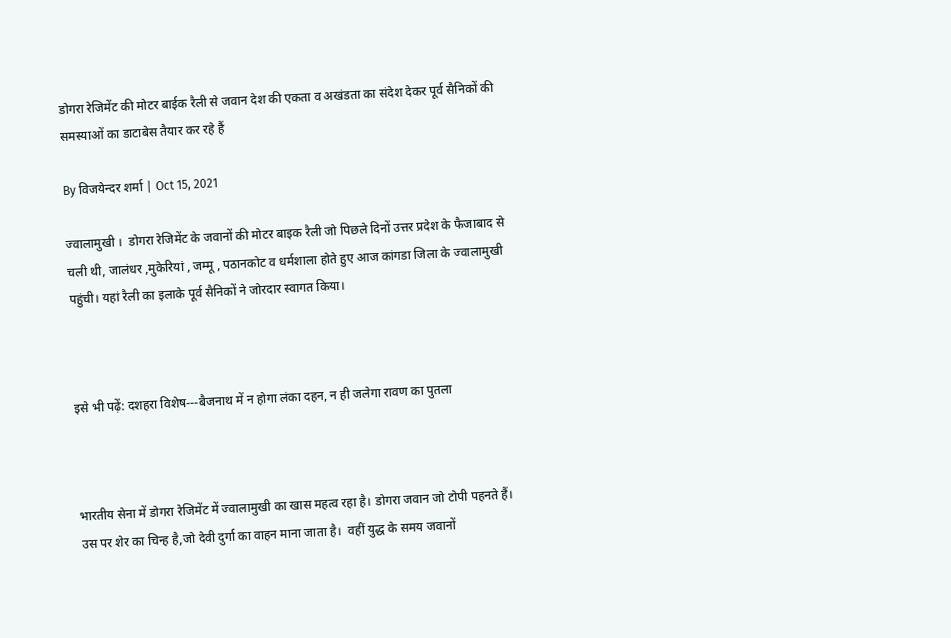डोगरा रेजिमेंट की मोटर बाईक रैली से जवान देश की एकता व अखंडता का संदेश देकर पूर्व सैनिकों की समस्याओं का डाटाबेस तैयार कर रहे हैं

By विजयेन्दर शर्मा | Oct 15, 2021

ज्वालामुखी ।  डोगरा रेजिमेंट के जवानों की मोटर बाइक रैली जो पिछले दिनों उत्तर प्रदेश के फैजाबाद से चली थी, जालंधर ,मुकेरियां , जम्मू , पठानकोट व धर्मशाला होते हुए आज कांगडा जिला के ज्वालामुखी पहुंची। यहां रैली का इलाके पूर्व सैनिकों ने जोरदार स्वागत किया।



इसे भी पढ़ें: दशहरा विशेष---बैजनाथ में न होगा लंका दहन, न ही जलेगा रावण का पुतला



भारतीय सेना में डोगरा रेजिमेंट में ज्वालामुखी का खास महत्व रहा है। डोगरा जवान जो टोपी पहनते हैं। उस पर शेर का चिन्ह है,जो देवी दुर्गा का वाहन माना जाता है।  वहीं युद्ध के समय जवानों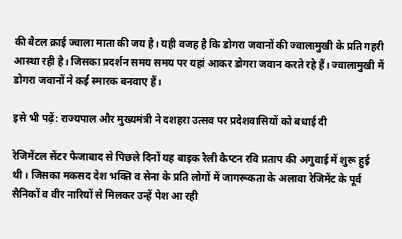की बैटल क्राई ज्वाला माता की जय है। यही वजह है कि डोगरा जवानों की ज्वालामुखी के प्रति गहरी आस्था रही है। जिसका प्रदर्शन समय समय पर यहां आकर डोगरा जवान करते रहे हैं। ज्वालामुखी में डोगरा जवानों ने कई स्मारक बनवाए हैं।

इसे भी पढ़ें: राज्यपाल और मुख्यमंत्री ने दशहरा उत्सव पर प्रदेशवासियों को बधाई दी

रेजिमेंटल सेंटर फैजाबाद से पिछले दिनों यह बाइक रैली कैप्टन रवि प्रताप की अगुवाई में शुरू हुई थी। जिसका मकसद देश भक्ति व सेना के प्रति लोगों में जागरूकता के अलावा रेजिमेंट के पूर्व सैनिकों व वीर नारियों से मिलकर उन्हें पेश आ रही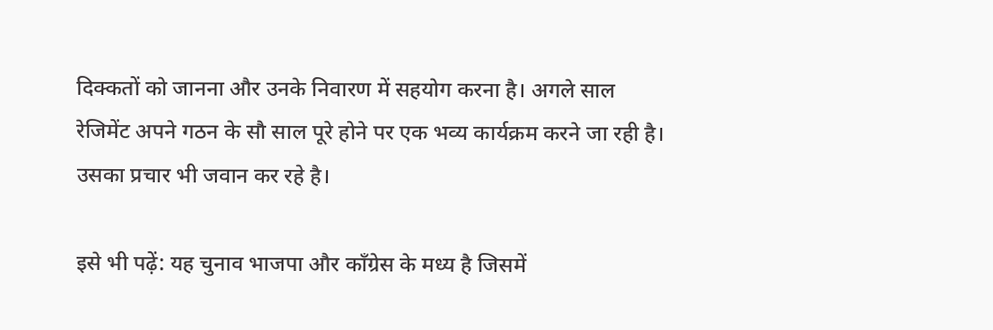दिक्कतों को जानना और उनके निवारण में सहयोग करना है। अगले साल रेजिमेंट अपने गठन के सौ साल पूरे होने पर एक भव्य कार्यक्रम करने जा रही है। उसका प्रचार भी जवान कर रहे है।

इसे भी पढ़ें: यह चुनाव भाजपा और कॉंग्रेस के मध्य है जिसमें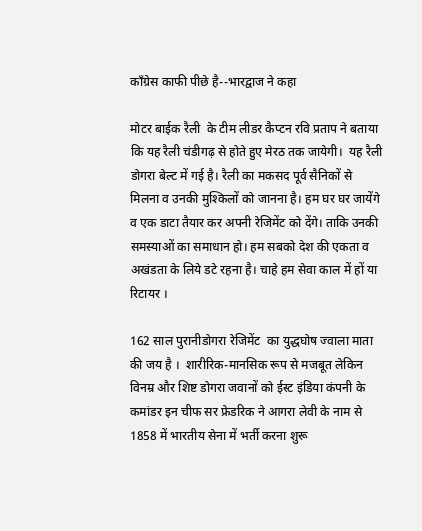कॉंग्रेस काफी पीछे है--भारद्वाज ने कहा

मोटर बाईक रैली  के टीम लीडर कैप्टन रवि प्रताप ने बताया कि यह रैली चंडीगढ़ से होते हुए मेरठ तक जायेगी।  यह रैली डोगरा बेल्ट में गई है। रैली का मकसद पूर्व सैनिकों से मिलना व उनकी मुश्किलों को जानना है। हम घर घर जायेंगे व एक डाटा तैयार कर अपनी रेजिमेंट को देंगे। ताकि उनकी समस्याओं का समाधान हो। हम सबको देश की एकता व अखंडता के लिये डटे रहना है। चाहे हम सेवा काल में हों या रिटायर ।

162 साल पुरानीडोगरा रेजिमेंट  का युद्धघोष ज्वाला माता की जय है ।  शारीरिक-मानसिक रूप से मजबूत लेकिन विनम्र और शिष्ट डोगरा जवानों को ईस्ट इंडिया कंपनी के कमांडर इन चीफ सर फ्रेडरिक ने आगरा लेवी के नाम से 1858 में भारतीय सेना में भर्ती करना शुरू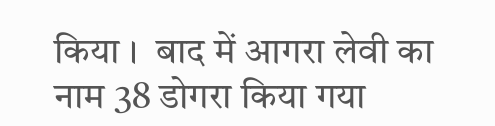किया ।  बाद में आगरा लेवी का नाम 38 डोगरा किया गया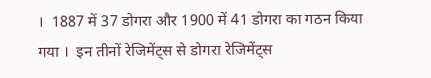।  1887 में 37 डोगरा और 1900 में 41 डोगरा का गठन किया गया ।  इन तीनों रेजिमेंट्स से डोगरा रेजिमेंट्स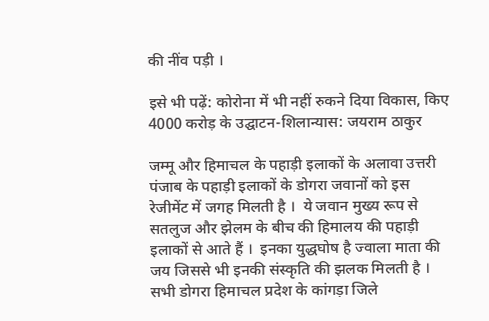की नींव पड़ी ।

इसे भी पढ़ें: कोरोना में भी नहीं रुकने दिया विकास, किए 4000 करोड़ के उद्घाटन-शिलान्यास: जयराम ठाकुर

जम्मू और हिमाचल के पहाड़ी इलाकों के अलावा उत्तरी पंजाब के पहाड़ी इलाकों के डोगरा जवानों को इस रेजीमेंट में जगह मिलती है ।  ये जवान मुख्य रूप से सतलुज और झेलम के बीच की हिमालय की पहाड़ी इलाकों से आते हैं ।  इनका युद्धघोष है ज्वाला माता की जय जिससे भी इनकी संस्कृति की झलक मिलती है ।  सभी डोगरा हिमाचल प्रदेश के कांगड़ा जिले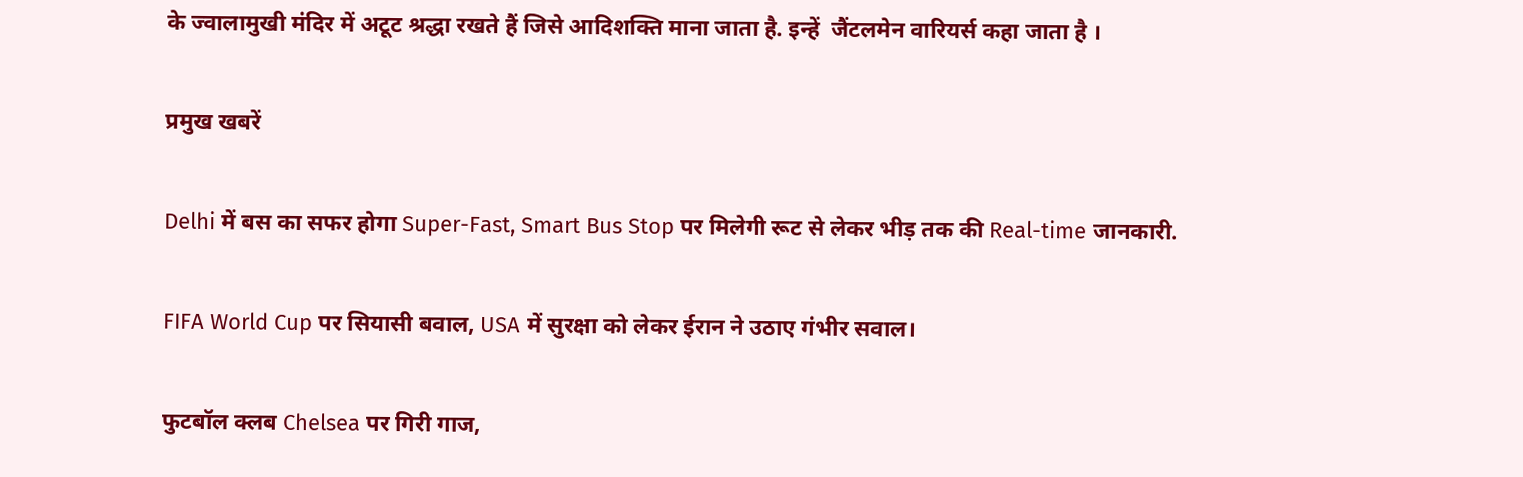के ज्वालामुखी मंदिर में अटूट श्रद्धा रखते हैं जिसे आदिशक्ति माना जाता है. इन्हें  जैंटलमेन वारियर्स कहा जाता है ।

प्रमुख खबरें

Delhi में बस का सफर होगा Super-Fast, Smart Bus Stop पर मिलेगी रूट से लेकर भीड़ तक की Real-time जानकारी.

FIFA World Cup पर सियासी बवाल, USA में सुरक्षा को लेकर ईरान ने उठाए गंभीर सवाल।

फुटबॉल क्लब Chelsea पर गिरी गाज,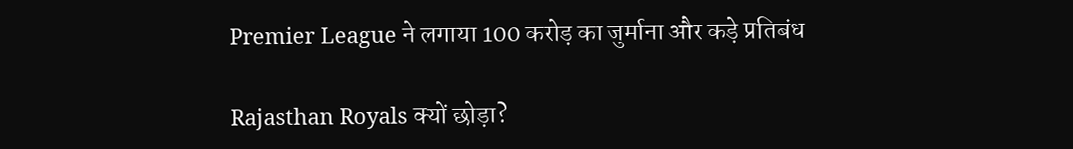Premier League ने लगाया 100 करोड़ का जुर्माना और कड़े प्रतिबंध

Rajasthan Royals क्यों छोड़ा?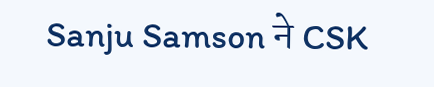Sanju Samson ने CSK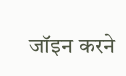जॉइन करने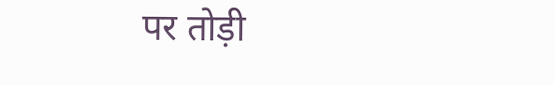पर तोड़ी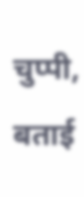चुप्पी, बताई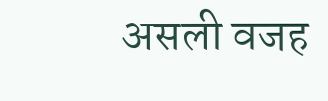असली वजह